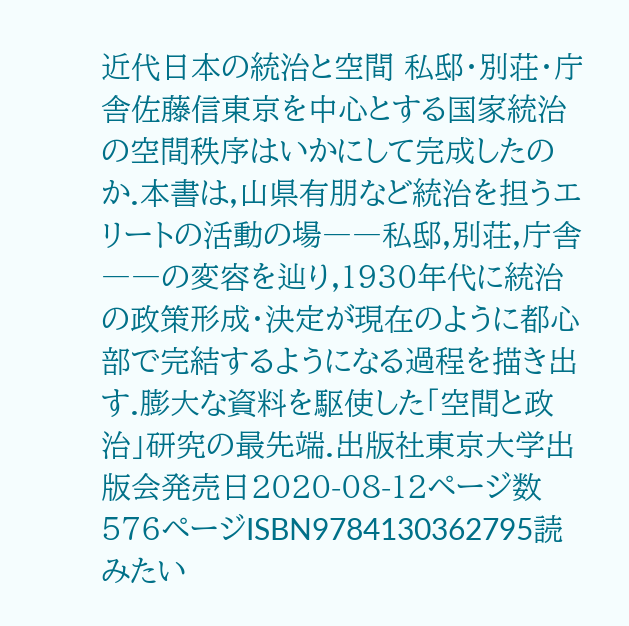近代日本の統治と空間 私邸・別荘・庁舎佐藤信東京を中心とする国家統治の空間秩序はいかにして完成したのか.本書は,山県有朋など統治を担うエリートの活動の場――私邸,別荘,庁舎――の変容を辿り,1930年代に統治の政策形成・決定が現在のように都心部で完結するようになる過程を描き出す.膨大な資料を駆使した「空間と政治」研究の最先端.出版社東京大学出版会発売日2020-08-12ページ数576ページISBN9784130362795読みたい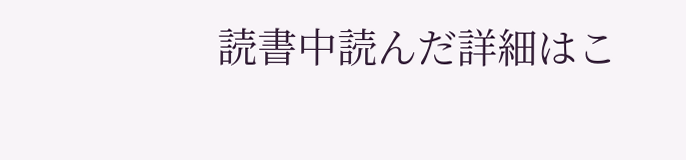読書中読んだ詳細はこ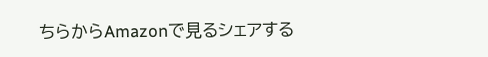ちらからAmazonで見るシェアする